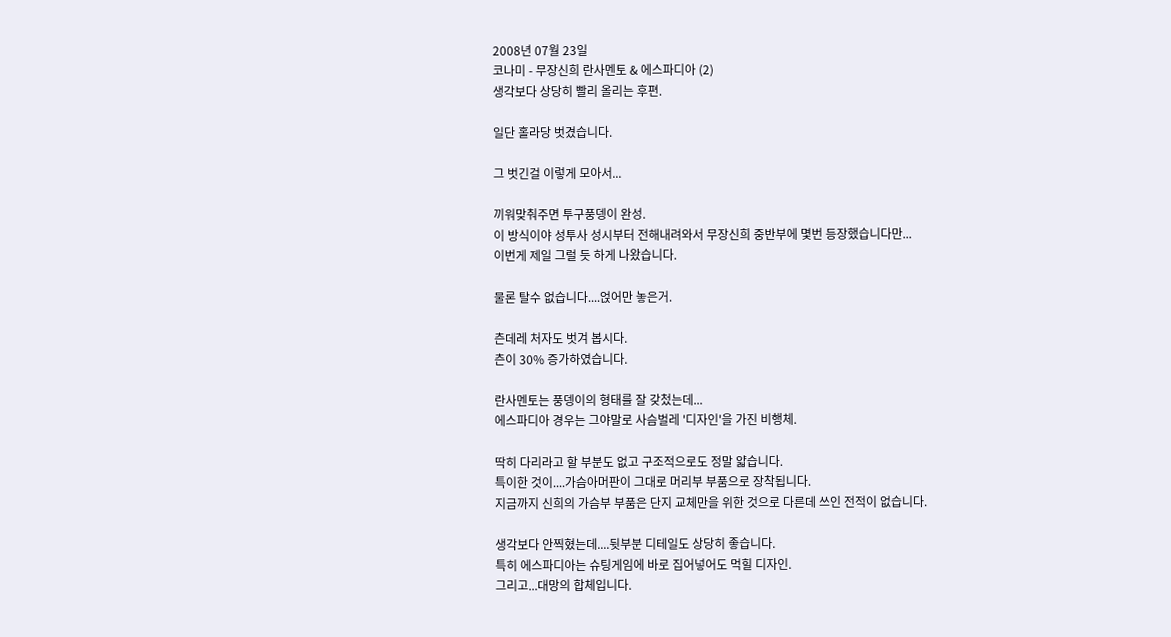2008년 07월 23일
코나미 - 무장신희 란사멘토 & 에스파디아 (2)
생각보다 상당히 빨리 올리는 후편.

일단 홀라당 벗겼습니다.

그 벗긴걸 이렇게 모아서...

끼워맞춰주면 투구풍뎅이 완성.
이 방식이야 성투사 성시부터 전해내려와서 무장신희 중반부에 몇번 등장했습니다만...
이번게 제일 그럴 듯 하게 나왔습니다.

물론 탈수 없습니다....얹어만 놓은거.

츤데레 처자도 벗겨 봅시다.
츤이 30% 증가하였습니다.

란사멘토는 풍뎅이의 형태를 잘 갖첬는데...
에스파디아 경우는 그야말로 사슴벌레 '디자인'을 가진 비행체.

딱히 다리라고 할 부분도 없고 구조적으로도 정말 얇습니다.
특이한 것이....가슴아머판이 그대로 머리부 부품으로 장착됩니다.
지금까지 신희의 가슴부 부품은 단지 교체만을 위한 것으로 다른데 쓰인 전적이 없습니다.

생각보다 안찍혔는데....뒷부분 디테일도 상당히 좋습니다.
특히 에스파디아는 슈팅게임에 바로 집어넣어도 먹힐 디자인.
그리고...대망의 합체입니다.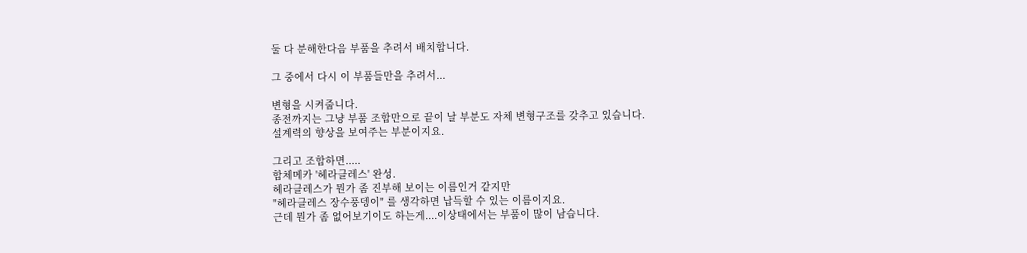둘 다 분해한다음 부품을 추려서 배치합니다.

그 중에서 다시 이 부품들만을 추려서...

변형을 시켜줍니다.
종전까지는 그냥 부품 조합만으로 끝이 날 부분도 자체 변형구조를 갖추고 있습니다.
설계력의 향상을 보여주는 부분이지요.

그리고 조합하면.....
합체메카 '헤라클레스' 완성.
헤라클레스가 뭔가 좀 진부해 보이는 이름인거 같지만
"헤라클레스 장수풍뎅이" 를 생각하면 납득할 수 있는 이름이지요.
근데 뭔가 좀 없어보기이도 하는게....이상태에서는 부품이 많이 남습니다.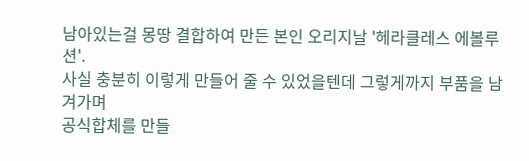남아있는걸 몽땅 결합하여 만든 본인 오리지날 '헤라클레스 에볼루션'.
사실 충분히 이렇게 만들어 줄 수 있었을텐데 그렇게까지 부품을 남겨가며
공식합체를 만들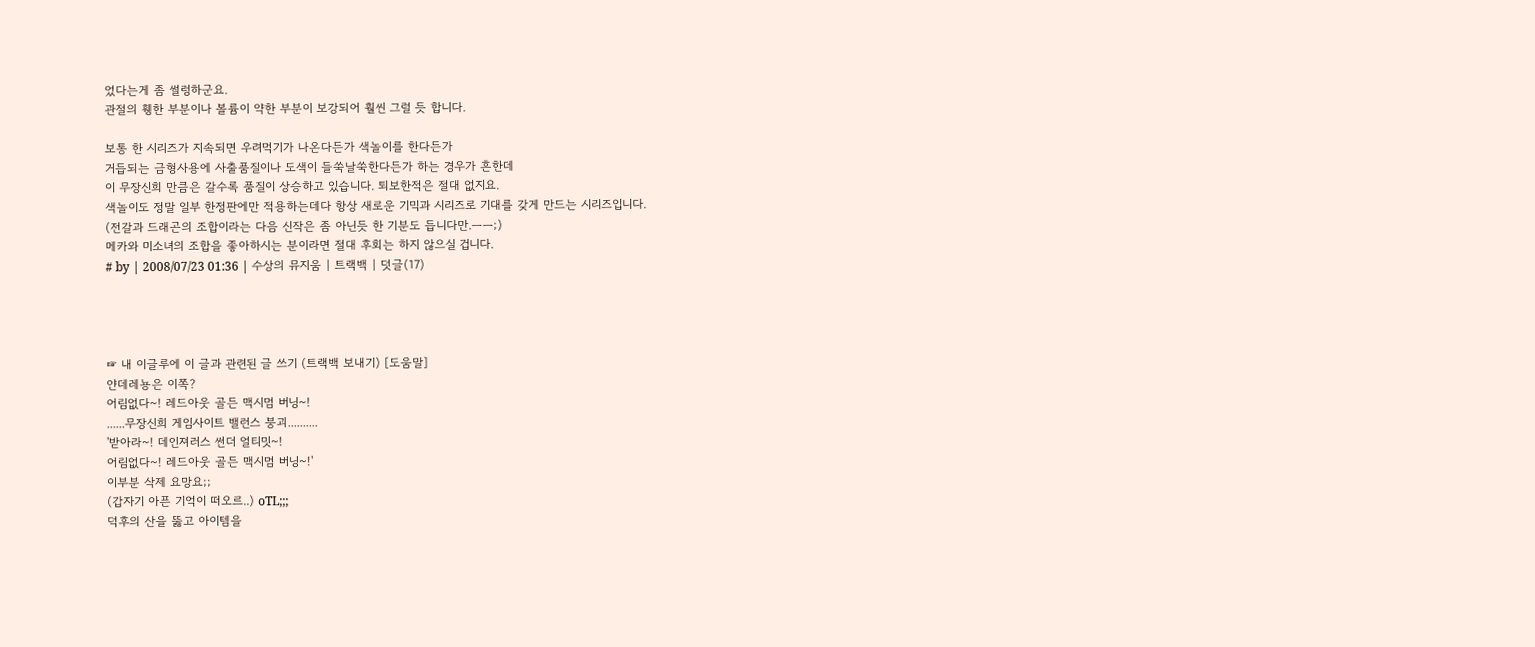었다는게 좀 썰렁하군요.
관절의 휑한 부분이나 볼륨이 약한 부분이 보강되어 훨씬 그럴 듯 합니다.

보통 한 시리즈가 지속되면 우려먹기가 나온다든가 색놀이를 한다든가
거듭되는 금형사용에 사출품질이나 도색이 들쑥날쑥한다든가 하는 경우가 흔한데
이 무장신희 만큼은 갈수록 품질이 상승하고 있습니다. 퇴보한적은 절대 없지요.
색놀이도 정말 일부 한정판에만 적용하는데다 항상 새로운 기믹과 시리즈로 기대를 갖게 만드는 시리즈입니다.
(전갈과 드래곤의 조합이라는 다음 신작은 좀 아닌듯 한 기분도 듭니다만.ㅡㅡ;)
메카와 미소녀의 조합을 좋아하시는 분이라면 절대 후회는 하지 않으실 겁니다.
# by | 2008/07/23 01:36 | 수상의 뮤지움 | 트랙백 | 덧글(17)




☞ 내 이글루에 이 글과 관련된 글 쓰기 (트랙백 보내기) [도움말]
얀데레뇽은 이쪽?
어림없다~! 레드아웃 골든 맥시멈 버닝~!
......무장신희 게임사이트 밸런스 붕괴..........
'받아라~! 데인져러스 썬더 얼티밋~!
어림없다~! 레드아웃 골든 맥시멈 버닝~!'
이부분 삭제 요망요;;
(갑자기 아픈 기억이 떠오르..) oTL;;;
덕후의 산을 뚫고 아이템을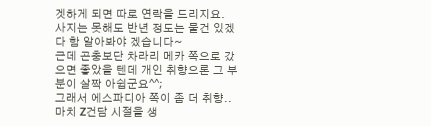겟하게 되면 따로 연락을 드리지요.
사지는 못해도 반년 정도는 물건 있겠다 함 알아봐야 겠습니다~
근데 곤충보단 차라리 메카 쪽으로 갔으면 좋았을 텐데 개인 취향으론 그 부분이 살짝 아쉽군요^^;
그래서 에스파디아 쪽이 좀 더 취향..
마치 Z건담 시절을 생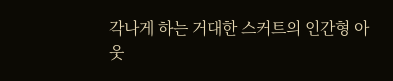각나게 하는 거대한 스커트의 인간형 아웃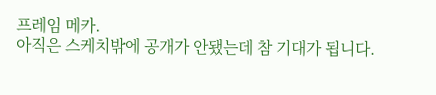프레임 메카.
아직은 스케치밖에 공개가 안됐는데 참 기대가 됩니다.